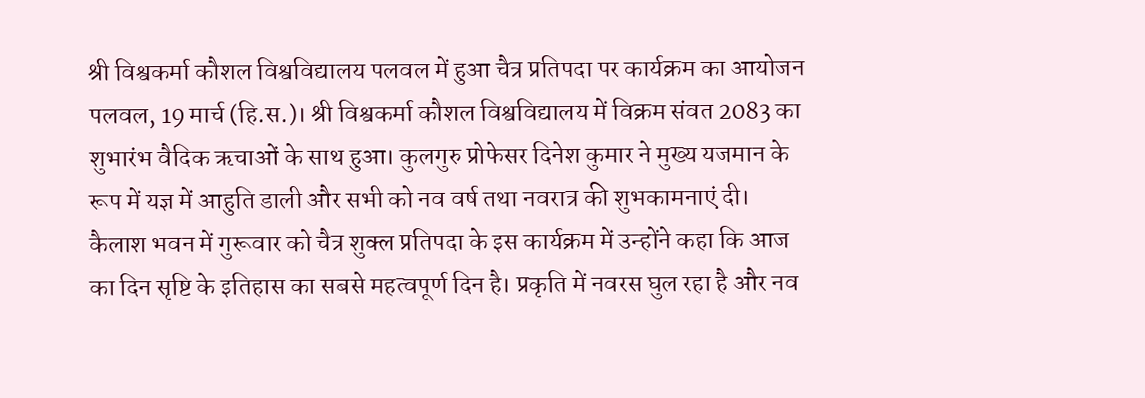श्री विश्वकर्मा कौशल विश्वविद्यालय पलवल में हुआ चैत्र प्रतिपदा पर कार्यक्रम का आयोजन
पलवल, 19 मार्च (हि.स.)। श्री विश्वकर्मा कौशल विश्वविद्यालय में विक्रम संवत 2083 का शुभारंभ वैदिक ऋचाओं के साथ हुआ। कुलगुरु प्रोफेसर दिनेश कुमार ने मुख्य यजमान के रूप में यज्ञ में आहुति डाली और सभी को नव वर्ष तथा नवरात्र की शुभकामनाएं दी।
कैलाश भवन में गुरूवार को चैत्र शुक्ल प्रतिपदा के इस कार्यक्रम में उन्होंने कहा कि आज का दिन सृष्टि के इतिहास का सबसे महत्वपूर्ण दिन है। प्रकृति में नवरस घुल रहा है और नव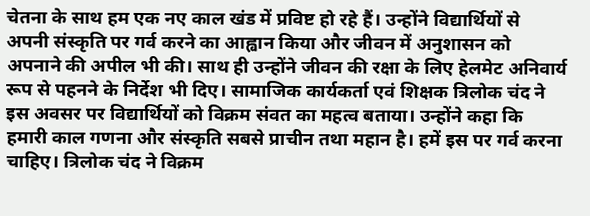चेतना के साथ हम एक नए काल खंड में प्रविष्ट हो रहे हैं। उन्होंने विद्यार्थियों से अपनी संस्कृति पर गर्व करने का आह्वान किया और जीवन में अनुशासन को अपनाने की अपील भी की। साथ ही उन्होंने जीवन की रक्षा के लिए हेलमेट अनिवार्य रूप से पहनने के निर्देश भी दिए। सामाजिक कार्यकर्ता एवं शिक्षक त्रिलोक चंद ने इस अवसर पर विद्यार्थियों को विक्रम संवत का महत्व बताया। उन्होंने कहा कि हमारी काल गणना और संस्कृति सबसे प्राचीन तथा महान है। हमें इस पर गर्व करना चाहिए। त्रिलोक चंद ने विक्रम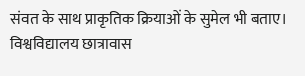संवत के साथ प्राकृतिक क्रियाओं के सुमेल भी बताए।
विश्वविद्यालय छात्रावास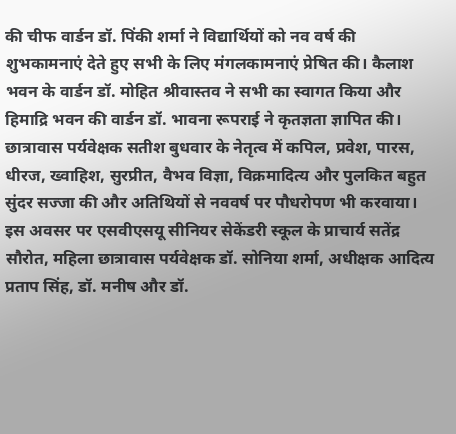की चीफ वार्डन डॉ. पिंकी शर्मा ने विद्यार्थियों को नव वर्ष की शुभकामनाएं देते हुए सभी के लिए मंगलकामनाएं प्रेषित की। कैलाश भवन के वार्डन डॉ. मोहित श्रीवास्तव ने सभी का स्वागत किया और हिमाद्रि भवन की वार्डन डॉ. भावना रूपराई ने कृतज्ञता ज्ञापित की। छात्रावास पर्यवेक्षक सतीश बुधवार के नेतृत्व में कपिल, प्रवेश, पारस, धीरज, ख्वाहिश, सुरप्रीत, वैभव विज्ञा, विक्रमादित्य और पुलकित बहुत सुंदर सज्जा की और अतिथियों से नववर्ष पर पौधरोपण भी करवाया। इस अवसर पर एसवीएसयू सीनियर सेकेंडरी स्कूल के प्राचार्य सतेंद्र सौरोत, महिला छात्रावास पर्यवेक्षक डॉ. सोनिया शर्मा, अधीक्षक आदित्य प्रताप सिंह, डॉ. मनीष और डॉ.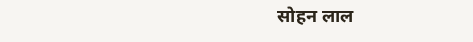सोहन लाल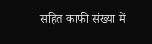सहित काफी संख्या में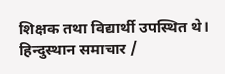शिक्षक तथा विद्यार्थी उपस्थित थे।
हिन्दुस्थान समाचार /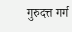गुरुदत्त गर्ग